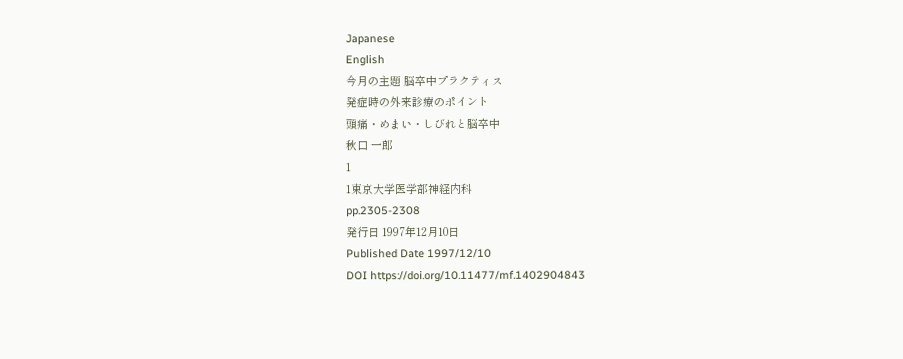Japanese
English
今月の主題 脳卒中プラクティス
発症時の外来診療のポイント
頭痛・めまい・しびれと脳卒中
秋口 一郎
1
1東京大学医学部神経内科
pp.2305-2308
発行日 1997年12月10日
Published Date 1997/12/10
DOI https://doi.org/10.11477/mf.1402904843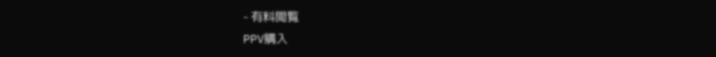- 有料閲覧
PPV購入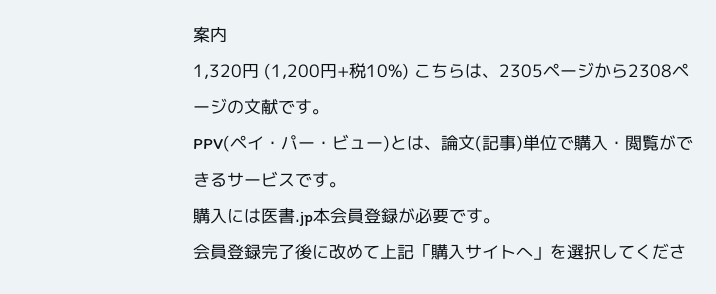案内
1,320円 (1,200円+税10%) こちらは、2305ページから2308ページの文献です。
PPV(ペイ・パー・ビュー)とは、論文(記事)単位で購入・閲覧ができるサービスです。
購入には医書.jp本会員登録が必要です。
会員登録完了後に改めて上記「購入サイトへ」を選択してくださ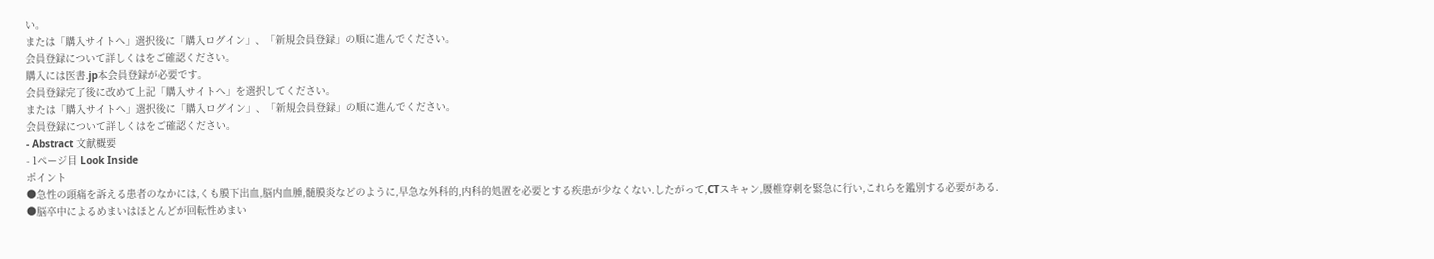い。
または「購入サイトへ」選択後に「購入ログイン」、「新規会員登録」の順に進んでください。
会員登録について詳しくはをご確認ください。
購入には医書.jp本会員登録が必要です。
会員登録完了後に改めて上記「購入サイトへ」を選択してください。
または「購入サイトへ」選択後に「購入ログイン」、「新規会員登録」の順に進んでください。
会員登録について詳しくはをご確認ください。
- Abstract 文献概要
- 1ページ目 Look Inside
ポイント
●急性の頭痛を訴える患者のなかには,くも膜下出血,脳内血腫,髄膜炎などのように,早急な外科的,内科的処置を必要とする疾患が少なくない.したがって,CTスキャン,腰椎穿刺を緊急に行い,これらを鑑別する必要がある.
●脳卒中によるめまいはほとんどが回転性めまい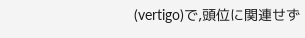(vertigo)で,頭位に関連せず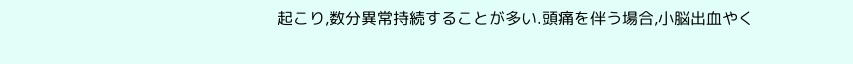起こり,数分異常持続することが多い.頭痛を伴う場合,小脳出血やく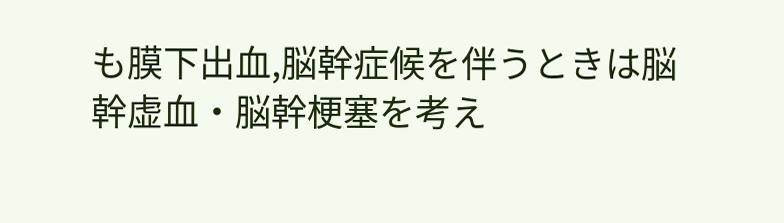も膜下出血,脳幹症候を伴うときは脳幹虚血・脳幹梗塞を考え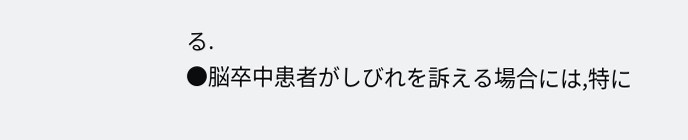る.
●脳卒中患者がしびれを訴える場合には,特に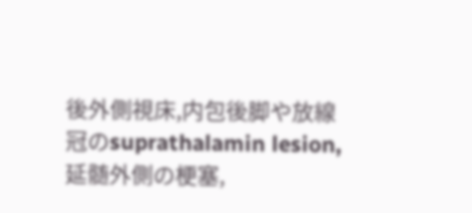後外側視床,内包後脚や放線冠のsuprathalamin lesion,延髄外側の梗塞,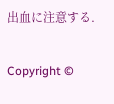出血に注意する.

Copyright ©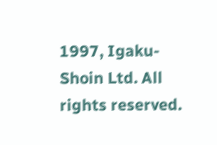1997, Igaku-Shoin Ltd. All rights reserved.